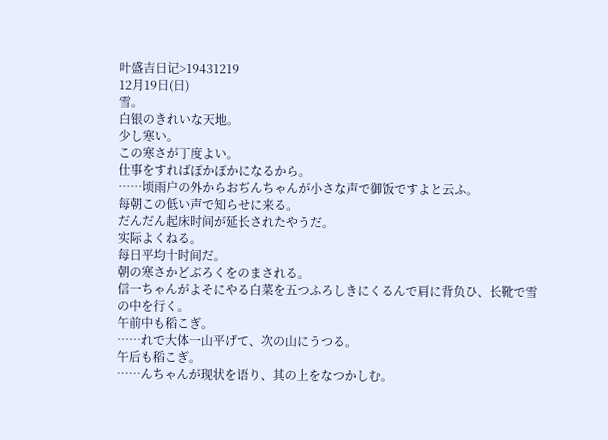叶盛吉日记>19431219
12月19日(日)
雪。
白银のきれいな天地。
少し寒い。
この寒さが丁度よい。
仕事をすればぽかぽかになるから。
……顷雨户の外からおぢんちゃんが小さな声で御饭ですよと云ふ。
每朝この低い声で知らせに来る。
だんだん起床时间が延长されたやうだ。
实际よくねる。
每日平均十时间だ。
朝の寒さかどぶろくをのまされる。
信一ちゃんがよそにやる白菜を五つふろしきにくるんで肩に背负ひ、长靴で雪の中を行く。
午前中も稻こぎ。
……れで大体一山平げて、次の山にうつる。
午后も稻こぎ。
……んちゃんが现状を语り、其の上をなつかしむ。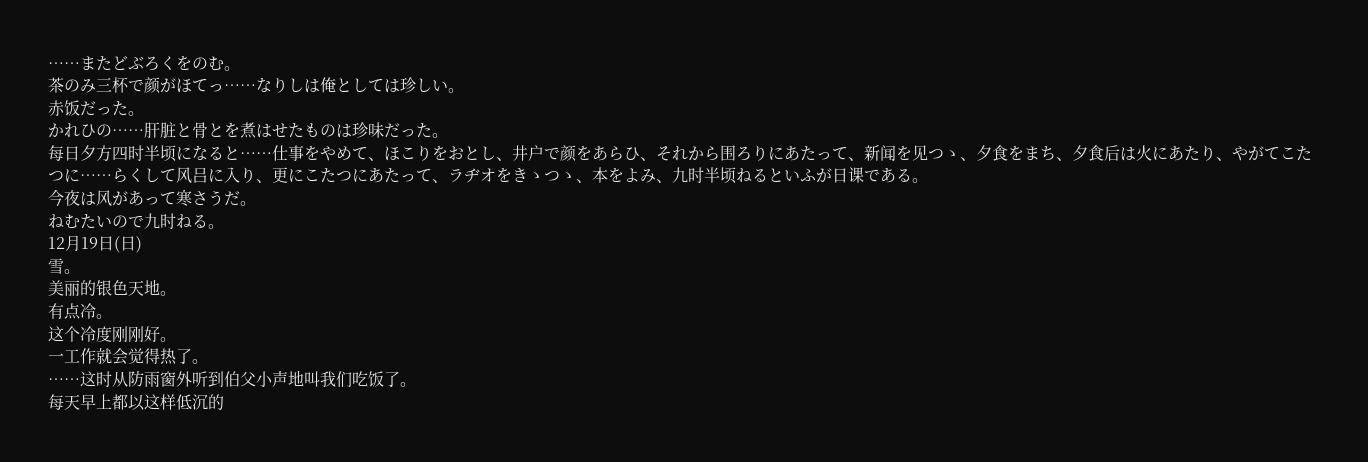……またどぶろくをのむ。
茶のみ三杯で颜がほてっ……なりしは俺としては珍しい。
赤饭だった。
かれひの……肝脏と骨とを煮はせたものは珍味だった。
每日夕方四时半顷になると……仕事をやめて、ほこりをおとし、井户で颜をあらひ、それから围ろりにあたって、新闻を见つゝ、夕食をまち、夕食后は火にあたり、やがてこたつに……らくして风吕に入り、更にこたつにあたって、ラヂオをきゝつゝ、本をよみ、九时半顷ねるといふが日课である。
今夜は风があって寒さうだ。
ねむたいので九时ねる。
12月19日(日)
雪。
美丽的银色天地。
有点冷。
这个冷度刚刚好。
一工作就会觉得热了。
……这时从防雨窗外听到伯父小声地叫我们吃饭了。
每天早上都以这样低沉的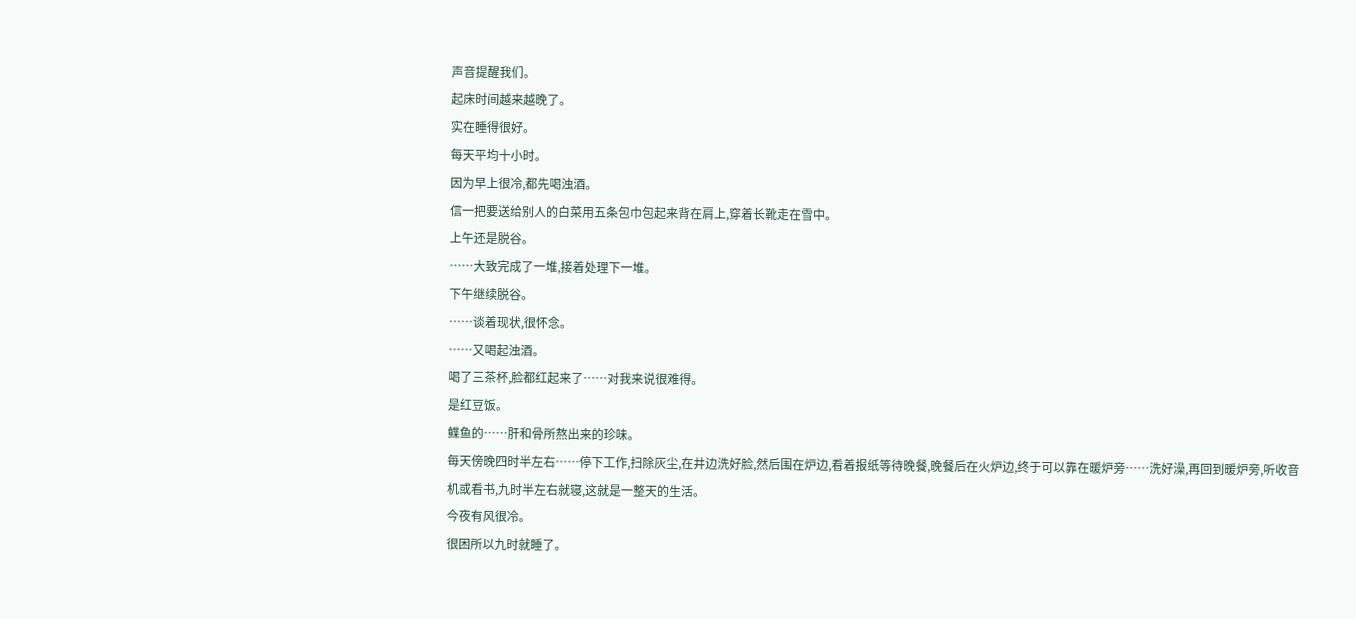声音提醒我们。
起床时间越来越晚了。
实在睡得很好。
每天平均十小时。
因为早上很冷,都先喝浊酒。
信一把要送给别人的白菜用五条包巾包起来背在肩上,穿着长靴走在雪中。
上午还是脱谷。
……大致完成了一堆,接着处理下一堆。
下午继续脱谷。
……谈着现状,很怀念。
……又喝起浊酒。
喝了三茶杯,脸都红起来了……对我来说很难得。
是红豆饭。
鲽鱼的……肝和骨所熬出来的珍味。
每天傍晚四时半左右……停下工作,扫除灰尘,在井边洗好脸,然后围在炉边,看着报纸等待晚餐,晚餐后在火炉边,终于可以靠在暖炉旁……洗好澡,再回到暖炉旁,听收音机或看书,九时半左右就寝,这就是一整天的生活。
今夜有风很冷。
很困所以九时就睡了。